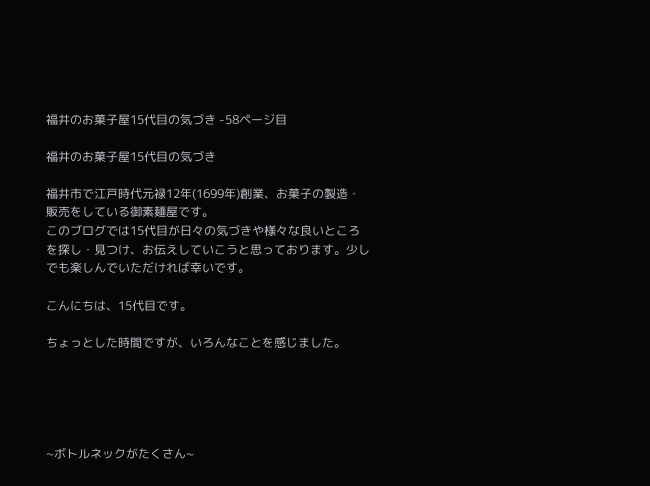福井のお菓子屋15代目の気づき -58ページ目

福井のお菓子屋15代目の気づき

福井市で江戸時代元禄12年(1699年)創業、お菓子の製造・販売をしている御素麺屋です。
このブログでは15代目が日々の気づきや様々な良いところを探し・見つけ、お伝えしていこうと思っております。少しでも楽しんでいただければ幸いです。

こんにちは、15代目です。

ちょっとした時間ですが、いろんなことを感じました。





~ボトルネックがたくさん~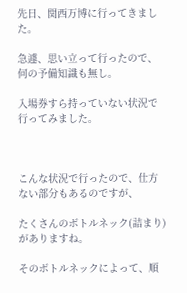先日、関西万博に行ってきました。

急遽、思い立って行ったので、何の予備知識も無し。

入場券すら持っていない状況で行ってみました。



こんな状況で行ったので、仕方ない部分もあるのですが、

たくさんのボトルネック(詰まり)がありますね。

そのボトルネックによって、順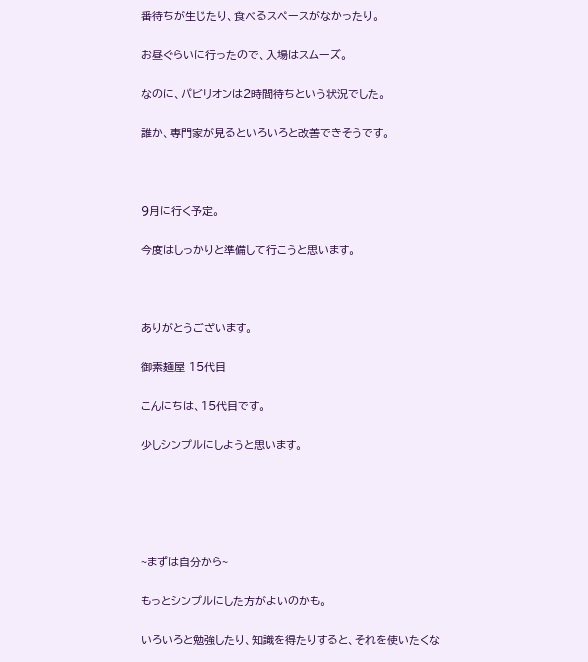番待ちが生じたり、食べるスペースがなかったり。

お昼ぐらいに行ったので、入場はスムーズ。

なのに、パビリオンは2時間待ちという状況でした。

誰か、専門家が見るといろいろと改善できそうです。



9月に行く予定。

今度はしっかりと準備して行こうと思います。



ありがとうございます。

御素麺屋 15代目

こんにちは、15代目です。

少しシンプルにしようと思います。





~まずは自分から~

もっとシンプルにした方がよいのかも。

いろいろと勉強したり、知識を得たりすると、それを使いたくな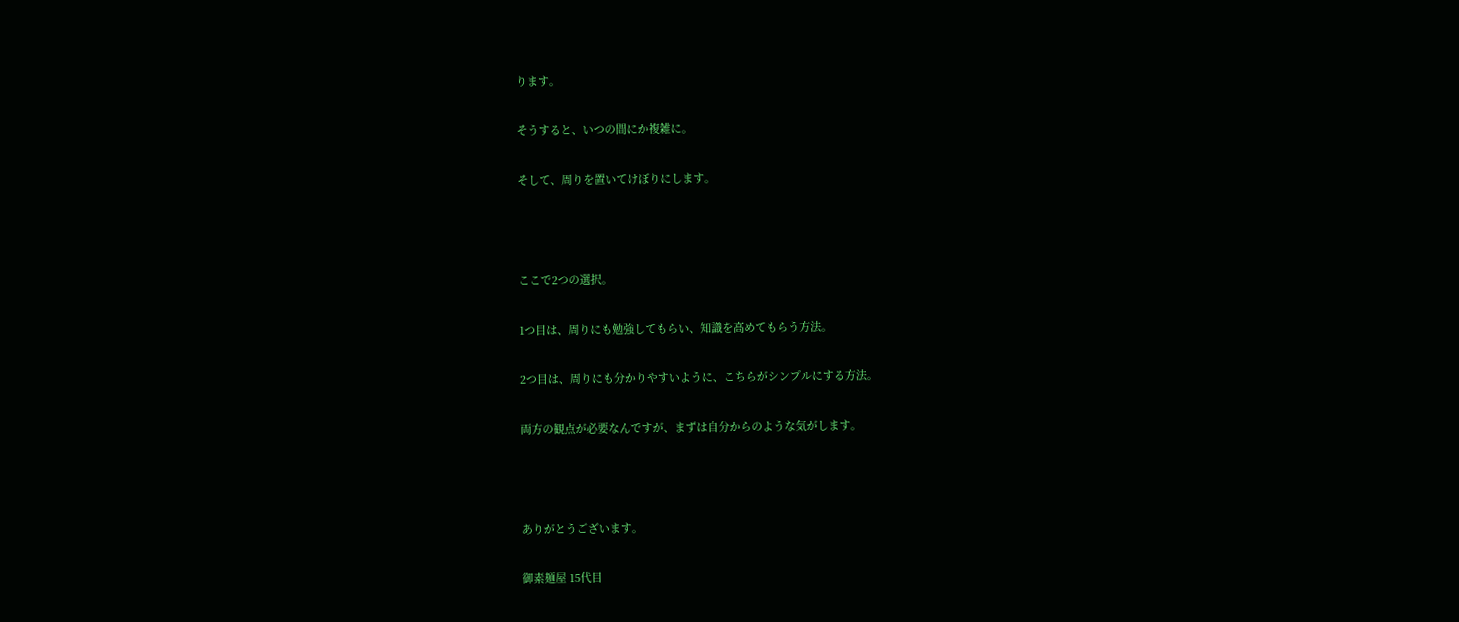ります。

そうすると、いつの間にか複雑に。

そして、周りを置いてけぼりにします。



ここで2つの選択。

1つ目は、周りにも勉強してもらい、知識を高めてもらう方法。

2つ目は、周りにも分かりやすいように、こちらがシンプルにする方法。

両方の観点が必要なんですが、まずは自分からのような気がします。



ありがとうございます。

御素麺屋 15代目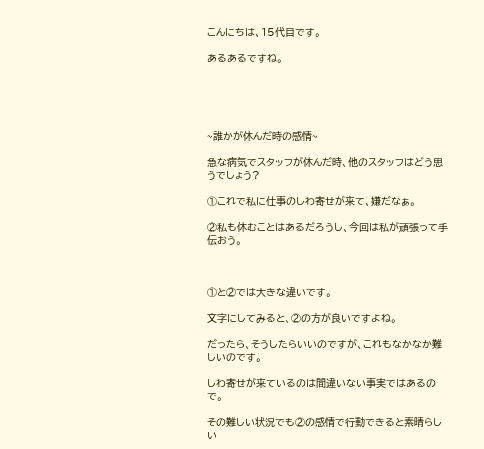こんにちは、15代目です。

あるあるですね。





~誰かが休んだ時の感情~

急な病気でスタッフが休んだ時、他のスタッフはどう思うでしょう?

①これで私に仕事のしわ寄せが来て、嫌だなぁ。

②私も休むことはあるだろうし、今回は私が頑張って手伝おう。



①と②では大きな違いです。

文字にしてみると、②の方が良いですよね。

だったら、そうしたらいいのですが、これもなかなか難しいのです。

しわ寄せが来ているのは間違いない事実ではあるので。

その難しい状況でも②の感情で行動できると素晴らしい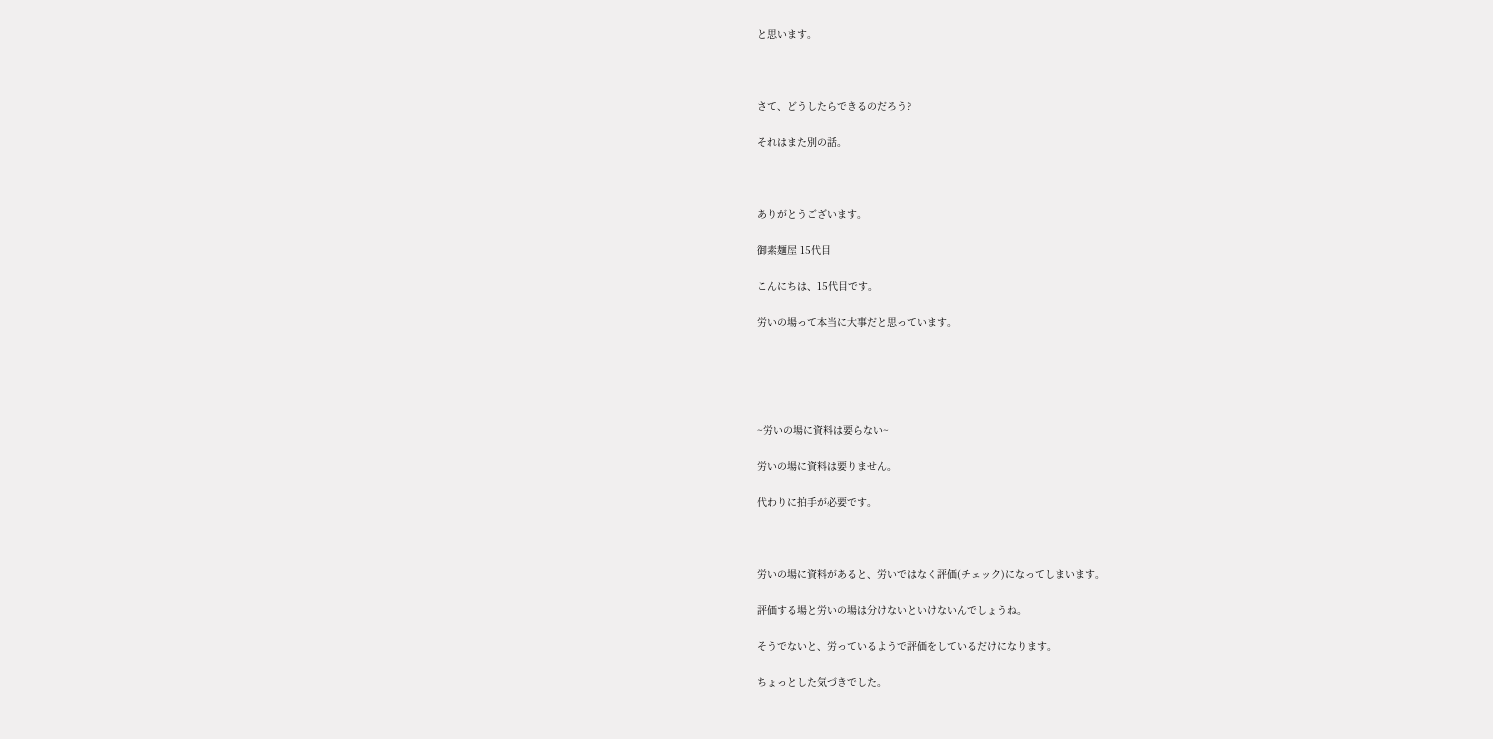と思います。



さて、どうしたらできるのだろう?

それはまた別の話。



ありがとうございます。

御素麺屋 15代目

こんにちは、15代目です。

労いの場って本当に大事だと思っています。





~労いの場に資料は要らない~

労いの場に資料は要りません。

代わりに拍手が必要です。



労いの場に資料があると、労いではなく評価(チェック)になってしまいます。

評価する場と労いの場は分けないといけないんでしょうね。

そうでないと、労っているようで評価をしているだけになります。

ちょっとした気づきでした。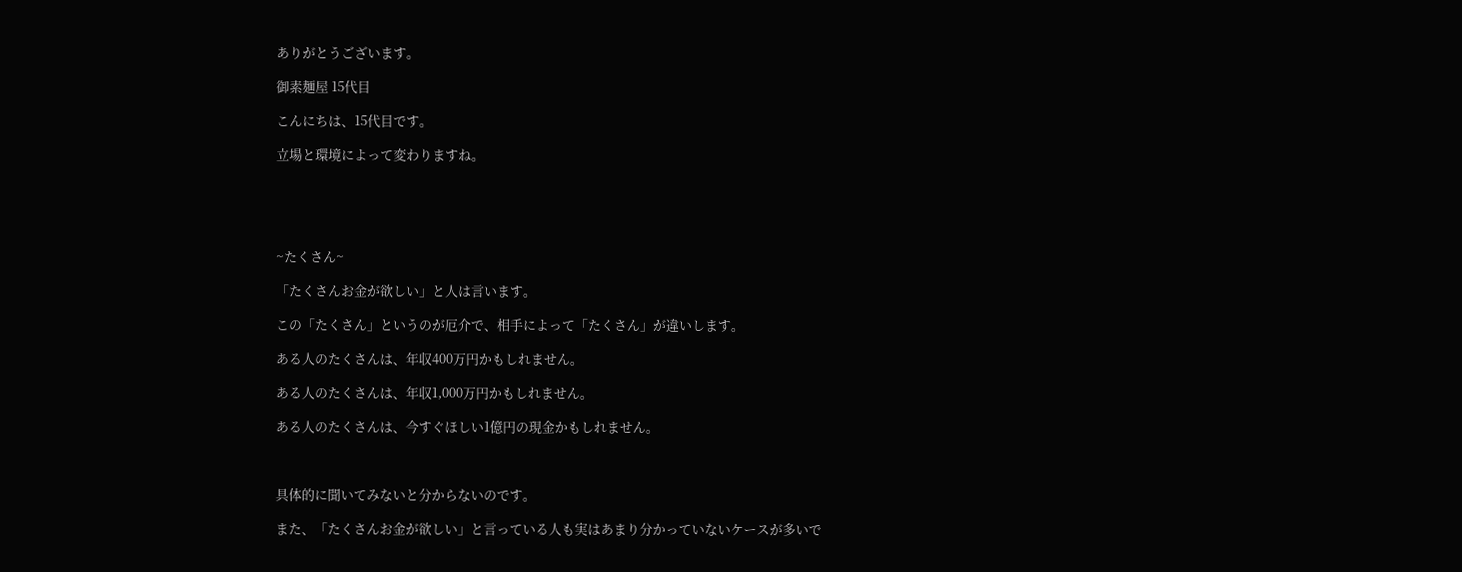ありがとうございます。

御素麺屋 15代目

こんにちは、15代目です。

立場と環境によって変わりますね。





~たくさん~

「たくさんお金が欲しい」と人は言います。

この「たくさん」というのが厄介で、相手によって「たくさん」が違いします。

ある人のたくさんは、年収400万円かもしれません。

ある人のたくさんは、年収1,000万円かもしれません。

ある人のたくさんは、今すぐほしい1億円の現金かもしれません。



具体的に聞いてみないと分からないのです。

また、「たくさんお金が欲しい」と言っている人も実はあまり分かっていないケースが多いで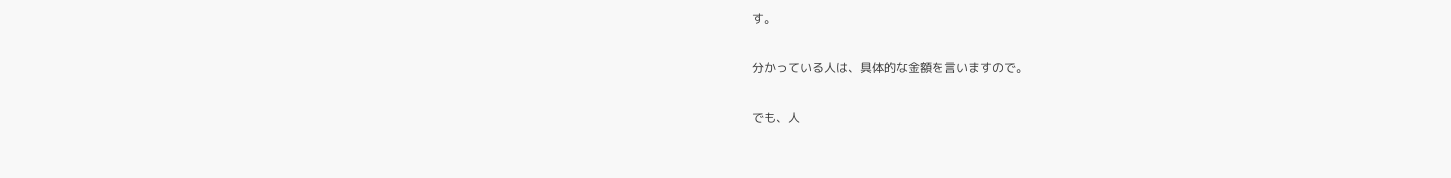す。

分かっている人は、具体的な金額を言いますので。

でも、人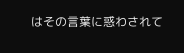はその言葉に惑わされて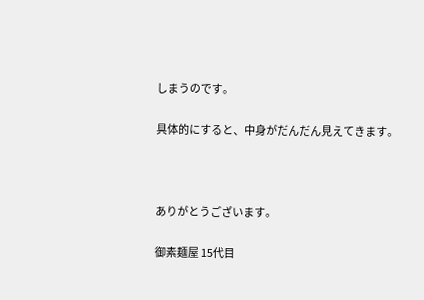しまうのです。

具体的にすると、中身がだんだん見えてきます。



ありがとうございます。

御素麺屋 15代目